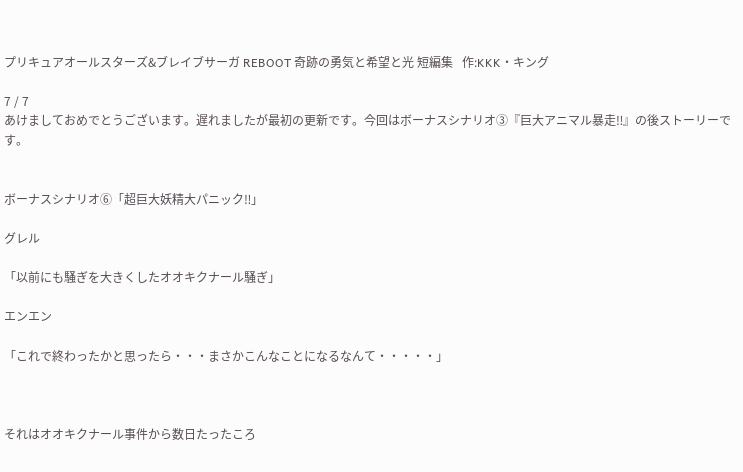プリキュアオールスターズ&ブレイブサーガ REBOOT 奇跡の勇気と希望と光 短編集   作:KKK・キング

7 / 7
あけましておめでとうございます。遅れましたが最初の更新です。今回はボーナスシナリオ③『巨大アニマル暴走‼』の後ストーリーです。


ボーナスシナリオ⑥「超巨大妖精大パニック‼」

グレル

「以前にも騒ぎを大きくしたオオキクナール騒ぎ」

エンエン

「これで終わったかと思ったら・・・まさかこんなことになるなんて・・・・・」



それはオオキクナール事件から数日たったころ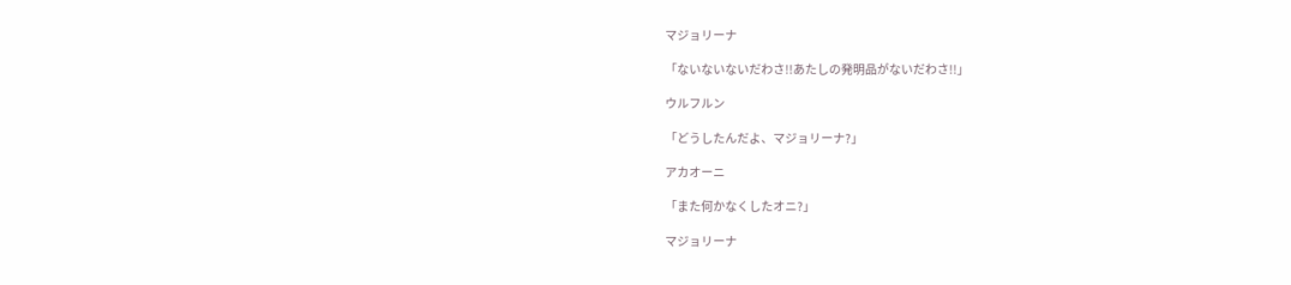マジョリーナ

「ないないないだわさ!!あたしの発明品がないだわさ!!」

ウルフルン

「どうしたんだよ、マジョリーナ?」

アカオーニ

「また何かなくしたオニ?」

マジョリーナ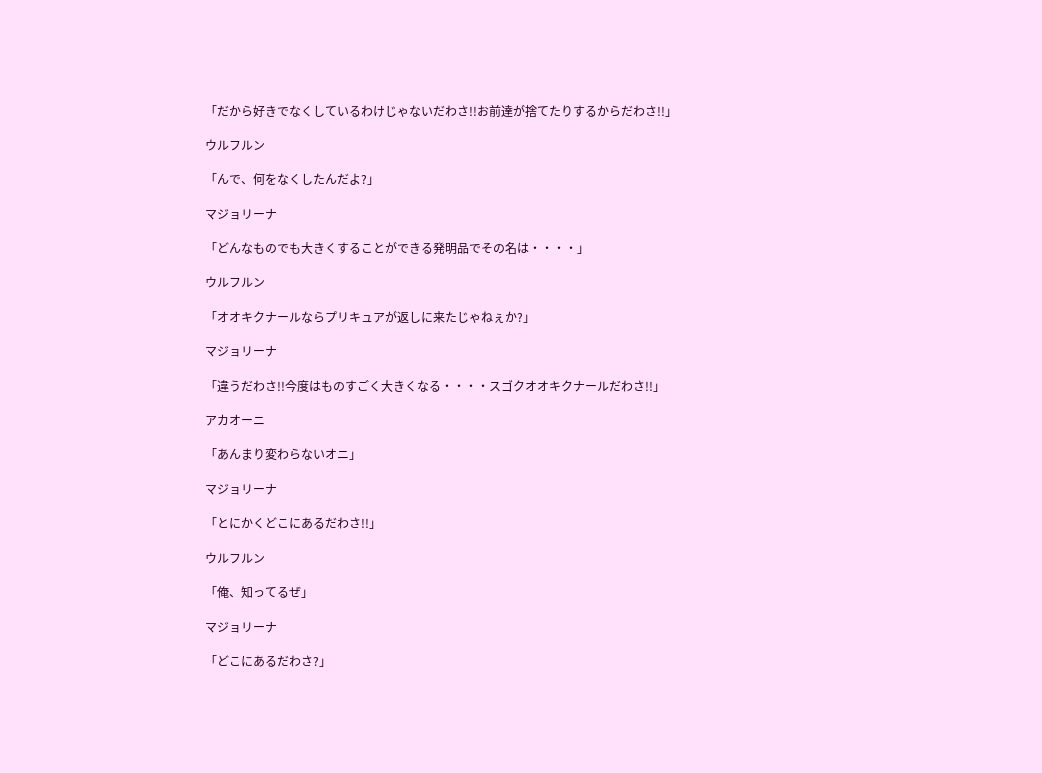「だから好きでなくしているわけじゃないだわさ!!お前達が捨てたりするからだわさ!!」

ウルフルン

「んで、何をなくしたんだよ?」

マジョリーナ

「どんなものでも大きくすることができる発明品でその名は・・・・」

ウルフルン

「オオキクナールならプリキュアが返しに来たじゃねぇか?」

マジョリーナ

「違うだわさ!!今度はものすごく大きくなる・・・・スゴクオオキクナールだわさ!!」

アカオーニ

「あんまり変わらないオニ」

マジョリーナ

「とにかくどこにあるだわさ!!」

ウルフルン

「俺、知ってるぜ」

マジョリーナ

「どこにあるだわさ?」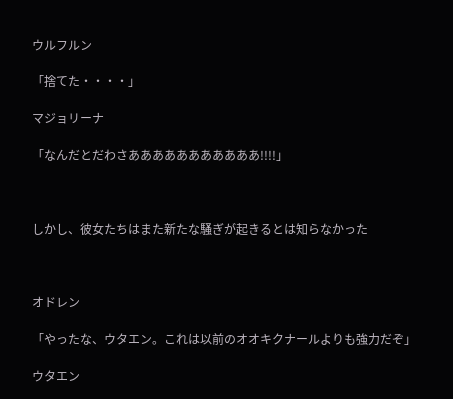ウルフルン

「捨てた・・・・」

マジョリーナ

「なんだとだわさあああああああああああ!!!!」



しかし、彼女たちはまた新たな騒ぎが起きるとは知らなかった



オドレン

「やったな、ウタエン。これは以前のオオキクナールよりも強力だぞ」

ウタエン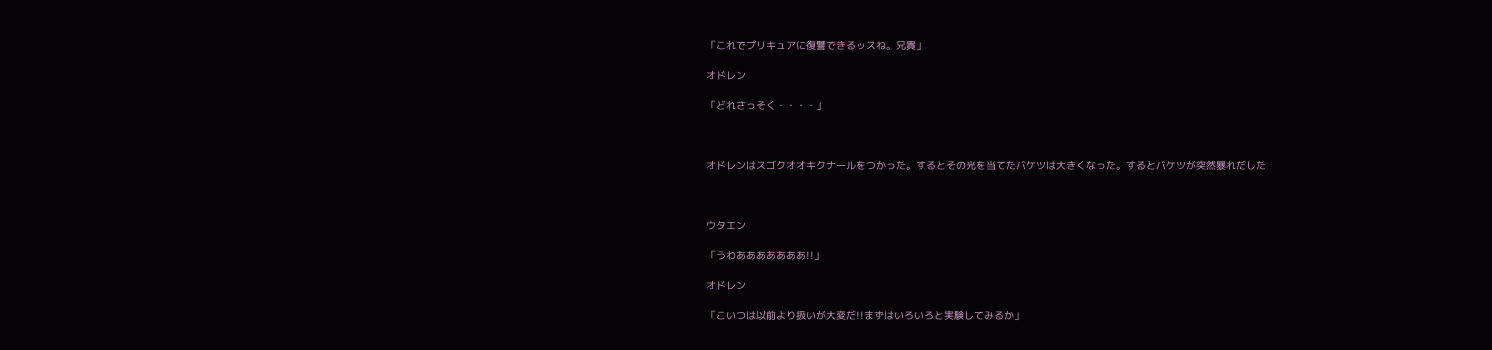「これでプリキュアに復讐できるッスね。兄貴」

オドレン

「どれさっそく・・・・」



オドレンはスゴクオオキクナールをつかった。するとその光を当てたバケツは大きくなった。するとバケツが突然暴れだした



ウタエン

「うわあああああああ!!」

オドレン

「こいつは以前より扱いが大変だ!!まずはいろいろと実験してみるか」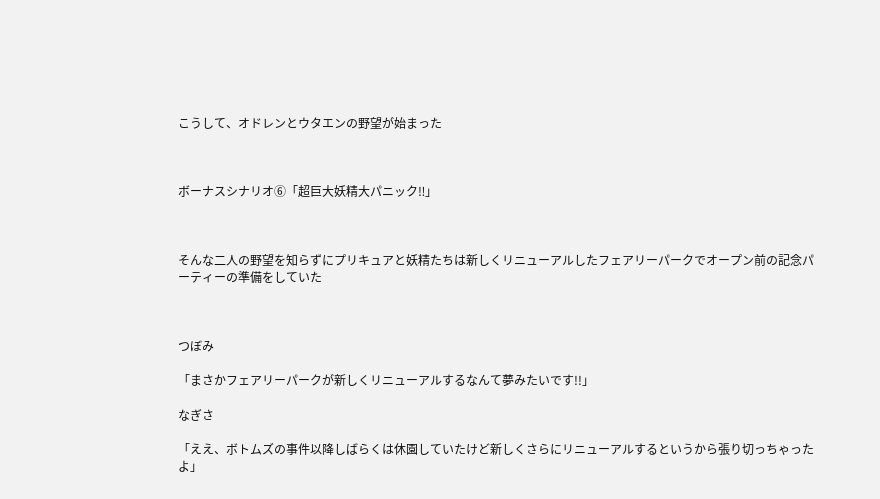こうして、オドレンとウタエンの野望が始まった



ボーナスシナリオ⑥「超巨大妖精大パニック‼」



そんな二人の野望を知らずにプリキュアと妖精たちは新しくリニューアルしたフェアリーパークでオープン前の記念パーティーの準備をしていた



つぼみ

「まさかフェアリーパークが新しくリニューアルするなんて夢みたいです!!」

なぎさ

「ええ、ボトムズの事件以降しばらくは休園していたけど新しくさらにリニューアルするというから張り切っちゃったよ」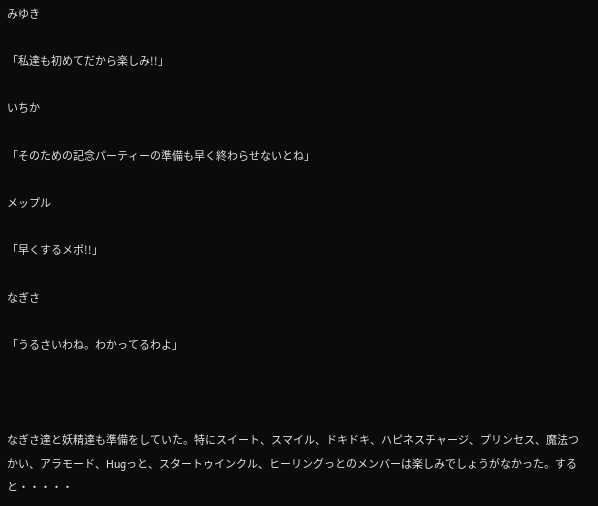みゆき

「私達も初めてだから楽しみ!!」

いちか

「そのための記念パーティーの準備も早く終わらせないとね」

メップル

「早くするメポ!!」

なぎさ

「うるさいわね。わかってるわよ」



なぎさ達と妖精達も準備をしていた。特にスイート、スマイル、ドキドキ、ハピネスチャージ、プリンセス、魔法つかい、アラモード、Hugっと、スタートゥインクル、ヒーリングっとのメンバーは楽しみでしょうがなかった。すると・・・・・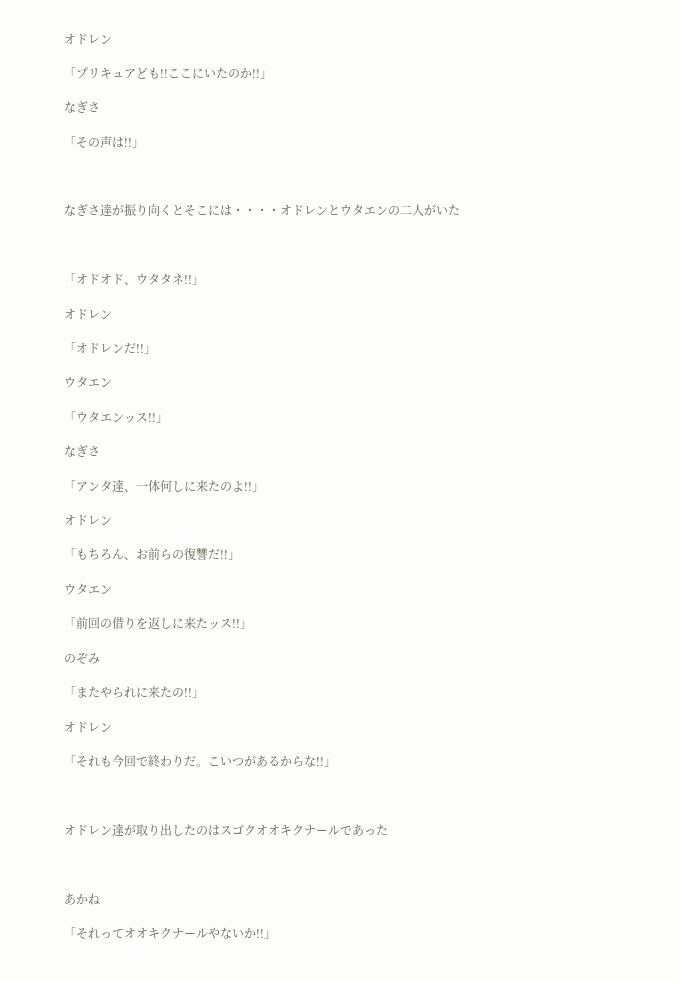オドレン

「プリキュアども!!ここにいたのか!!」

なぎさ

「その声は!!」



なぎさ達が振り向くとそこには・・・・オドレンとウタエンの二人がいた



「オドオド、ウタタネ!!」

オドレン

「オドレンだ!!」

ウタエン

「ウタエンッス!!」

なぎさ

「アンタ達、一体何しに来たのよ!!」

オドレン

「もちろん、お前らの復讐だ!!」

ウタエン

「前回の借りを返しに来たッス!!」

のぞみ

「またやられに来たの!!」

オドレン

「それも今回で終わりだ。こいつがあるからな!!」



オドレン達が取り出したのはスゴクオオキクナールであった



あかね

「それってオオキクナールやないか!!」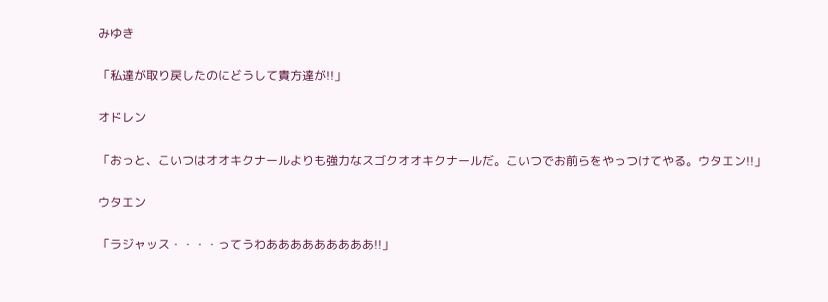みゆき

「私達が取り戻したのにどうして貴方達が!!」

オドレン

「おっと、こいつはオオキクナールよりも強力なスゴクオオキクナールだ。こいつでお前らをやっつけてやる。ウタエン!!」

ウタエン

「ラジャッス・・・・ってうわあああああああああ!!」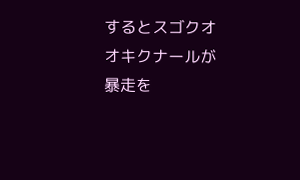するとスゴクオオキクナールが暴走を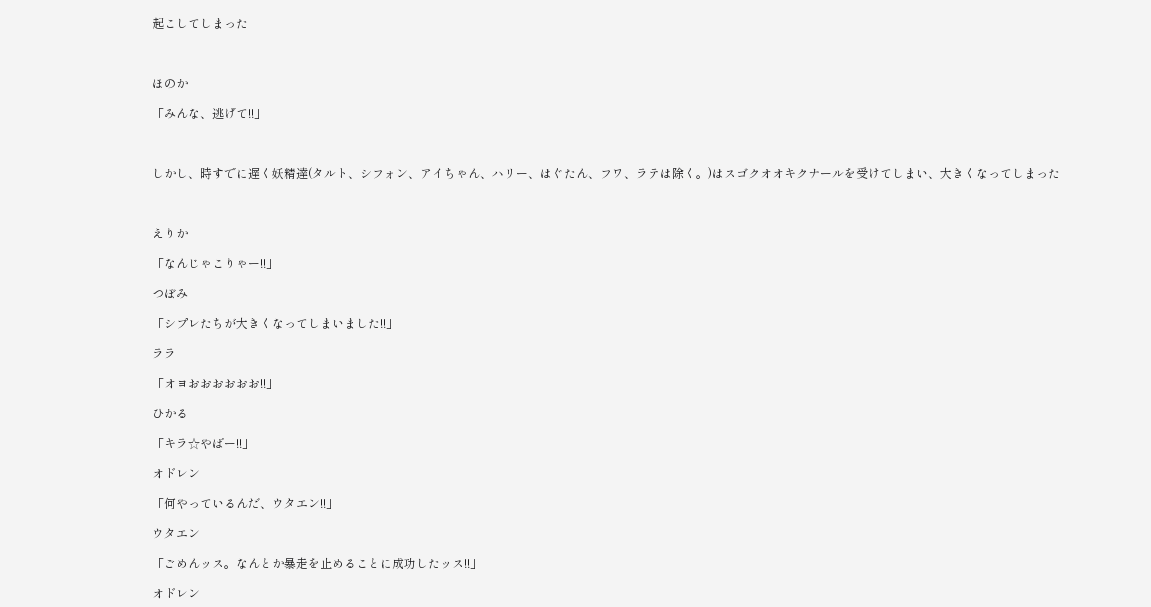起こしてしまった



ほのか

「みんな、逃げて!!」



しかし、時すでに遅く妖精達(タルト、シフォン、アイちゃん、ハリー、はぐたん、フワ、ラテは除く。)はスゴクオオキクナールを受けてしまい、大きくなってしまった



えりか

「なんじゃこりゃー!!」

つぼみ

「シプレたちが大きくなってしまいました!!」

ララ

「オヨおおおおおお!!」

ひかる

「キラ☆やばー!!」

オドレン

「何やっているんだ、ウタエン!!」

ウタエン

「ごめんッス。なんとか暴走を止めることに成功したッス!!」

オドレン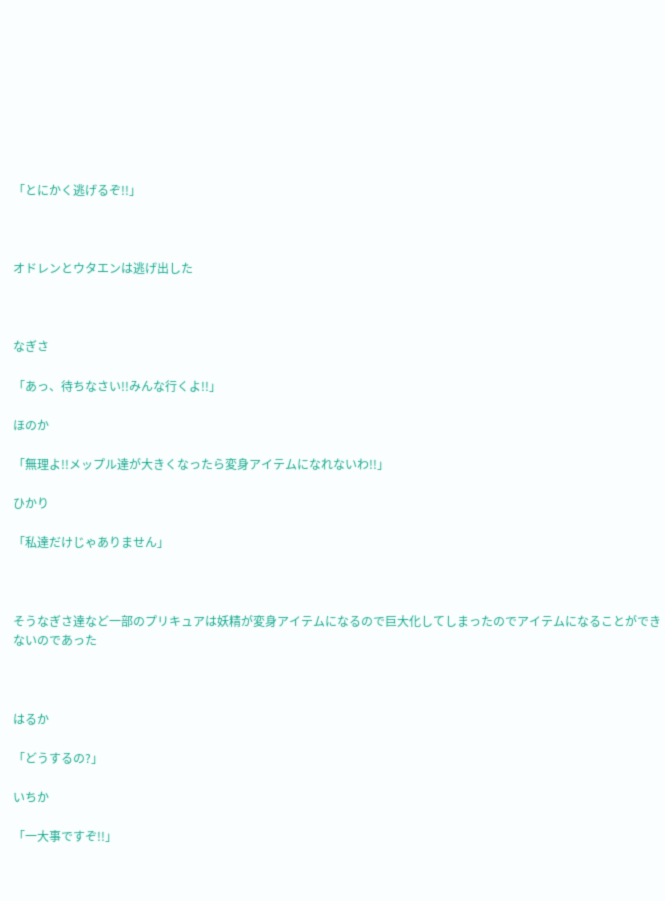「とにかく逃げるぞ!!」



オドレンとウタエンは逃げ出した



なぎさ

「あっ、待ちなさい!!みんな行くよ!!」

ほのか

「無理よ!!メップル達が大きくなったら変身アイテムになれないわ!!」

ひかり

「私達だけじゃありません」



そうなぎさ達など一部のプリキュアは妖精が変身アイテムになるので巨大化してしまったのでアイテムになることができないのであった



はるか

「どうするの?」

いちか

「一大事ですぞ!!」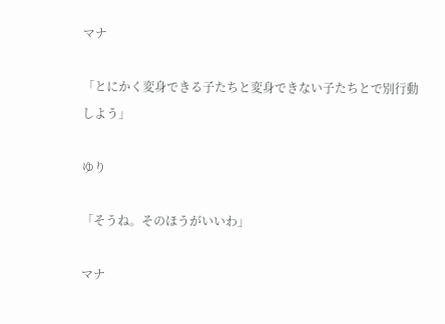マナ

「とにかく変身できる子たちと変身できない子たちとで別行動しよう」

ゆり

「そうね。そのほうがいいわ」

マナ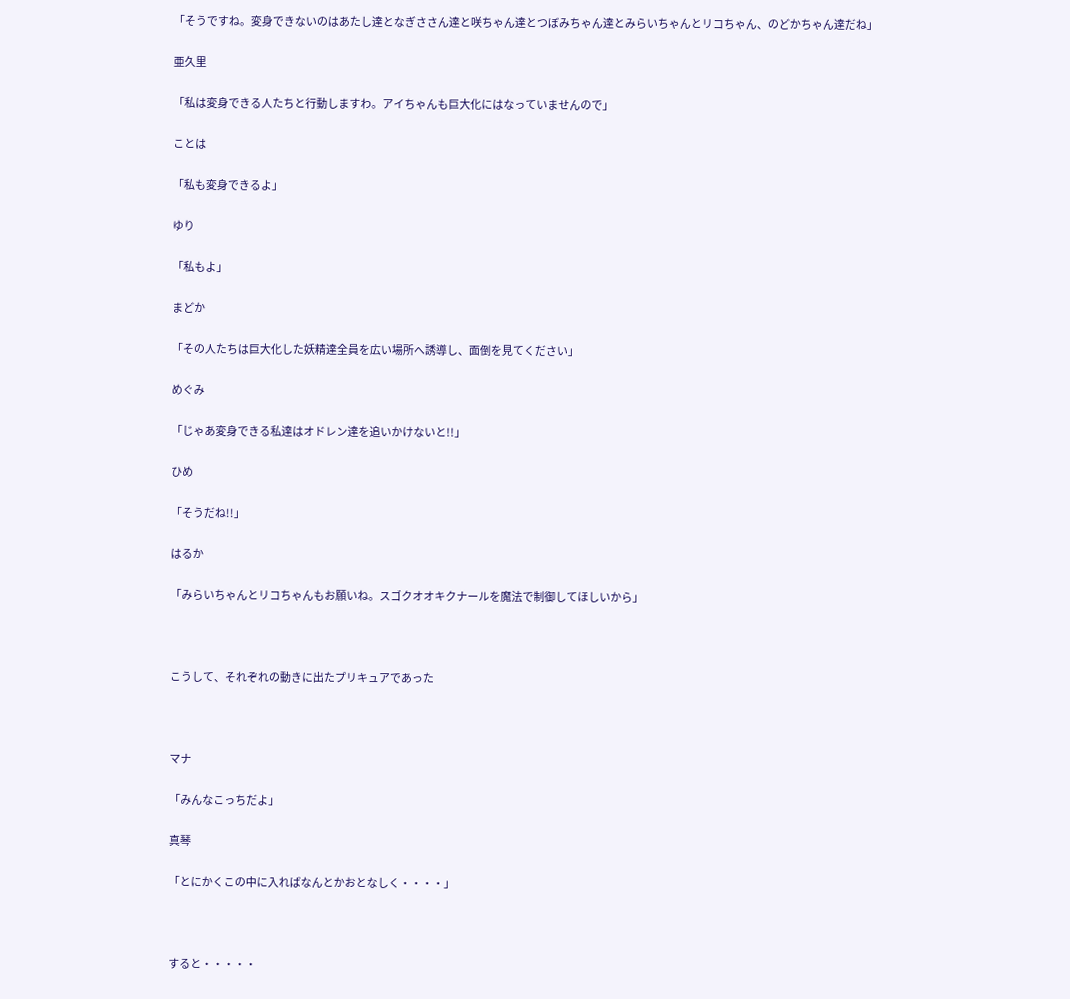「そうですね。変身できないのはあたし達となぎささん達と咲ちゃん達とつぼみちゃん達とみらいちゃんとリコちゃん、のどかちゃん達だね」

亜久里

「私は変身できる人たちと行動しますわ。アイちゃんも巨大化にはなっていませんので」

ことは

「私も変身できるよ」

ゆり

「私もよ」

まどか

「その人たちは巨大化した妖精達全員を広い場所へ誘導し、面倒を見てください」

めぐみ

「じゃあ変身できる私達はオドレン達を追いかけないと!!」

ひめ

「そうだね!!」

はるか

「みらいちゃんとリコちゃんもお願いね。スゴクオオキクナールを魔法で制御してほしいから」



こうして、それぞれの動きに出たプリキュアであった



マナ

「みんなこっちだよ」

真琴

「とにかくこの中に入ればなんとかおとなしく・・・・」



すると・・・・・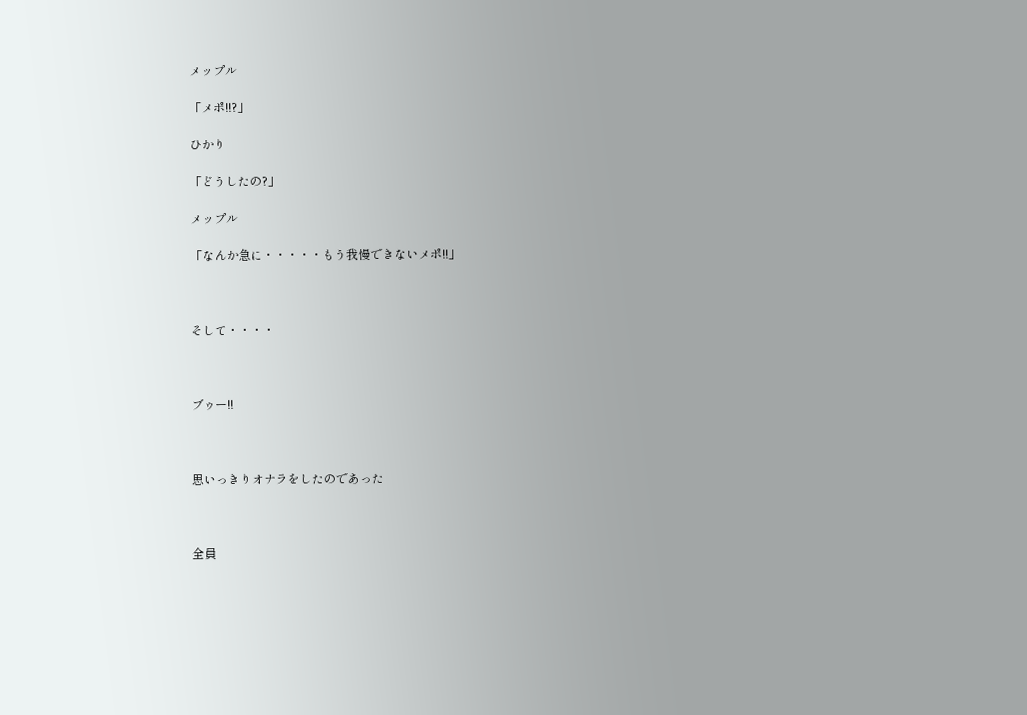メップル

「メポ!!?」

ひかり

「どうしたの?」

メップル

「なんか急に・・・・・もう我慢できないメポ!!」



そして・・・・



ブゥー!!



思いっきりオナラをしたのであった



全員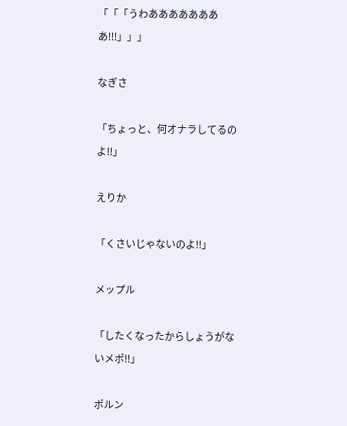「「「うわああああああああ!!!」」」

なぎさ

「ちょっと、何オナラしてるのよ!!」

えりか

「くさいじゃないのよ!!」

メップル

「したくなったからしょうがないメポ!!」

ポルン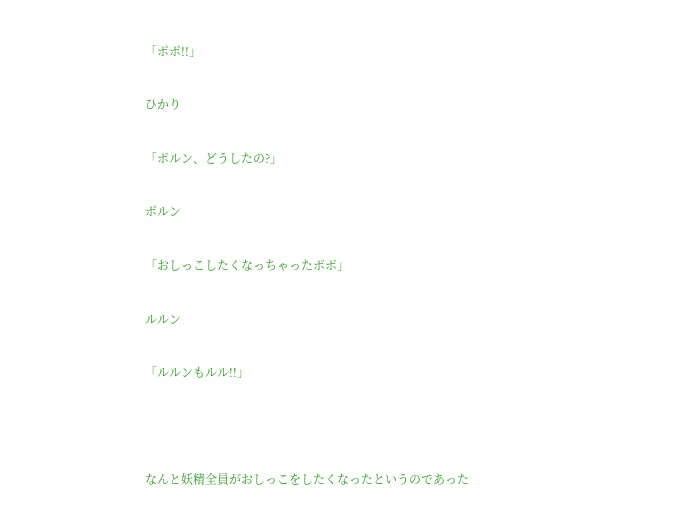「ポポ!!」

ひかり

「ポルン、どうしたの?」

ポルン

「おしっこしたくなっちゃったポポ」

ルルン

「ルルンもルル!!」



なんと妖精全員がおしっこをしたくなったというのであった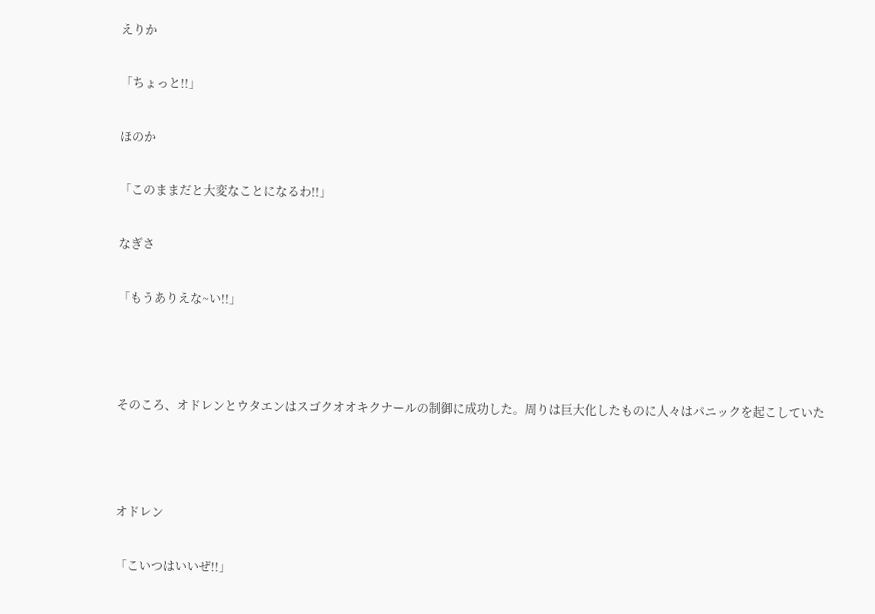えりか

「ちょっと!!」

ほのか

「このままだと大変なことになるわ!!」

なぎさ

「もうありえな~い!!」



そのころ、オドレンとウタエンはスゴクオオキクナールの制御に成功した。周りは巨大化したものに人々はパニックを起こしていた



オドレン

「こいつはいいぜ!!」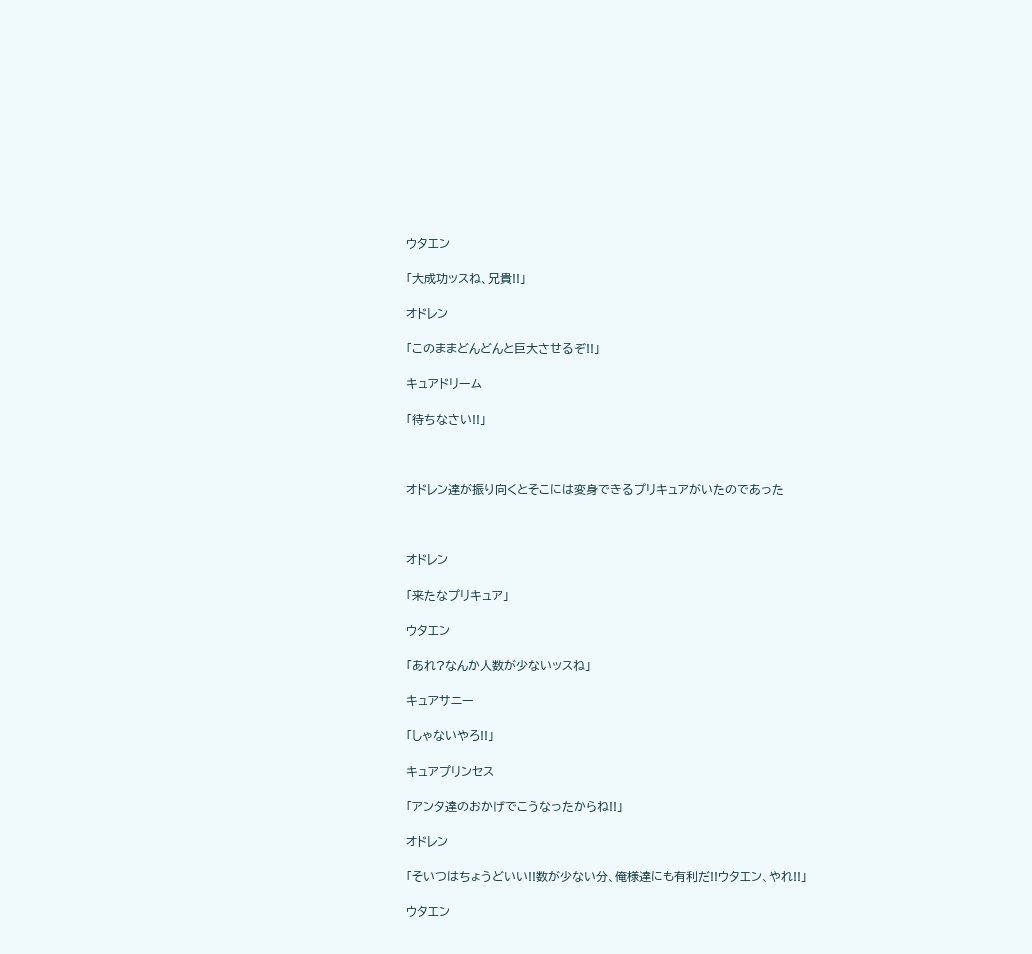ウタエン

「大成功ッスね、兄貴!!」

オドレン

「このままどんどんと巨大させるぞ!!」

キュアドリーム

「待ちなさい!!」



オドレン達が振り向くとそこには変身できるプリキュアがいたのであった



オドレン

「来たなプリキュア」

ウタエン

「あれ?なんか人数が少ないッスね」

キュアサニー

「しゃないやろ!!」

キュアプリンセス

「アンタ達のおかげでこうなったからね!!」

オドレン

「そいつはちょうどいい!!数が少ない分、俺様達にも有利だ!!ウタエン、やれ!!」

ウタエン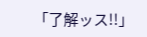「了解ッス!!」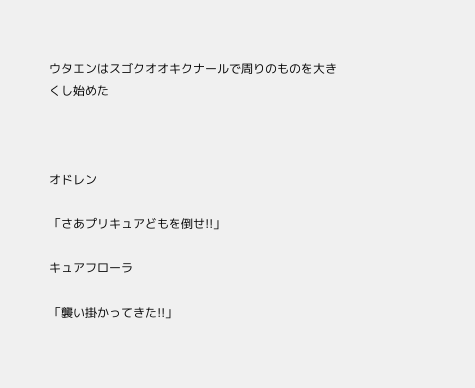ウタエンはスゴクオオキクナールで周りのものを大きくし始めた



オドレン

「さあプリキュアどもを倒せ!!」

キュアフローラ

「襲い掛かってきた!!」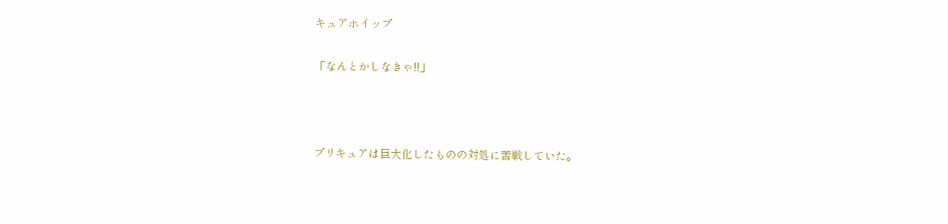キュアホイップ

「なんとかしなきゃ!!」



プリキュアは巨大化したものの対処に苦戦していた。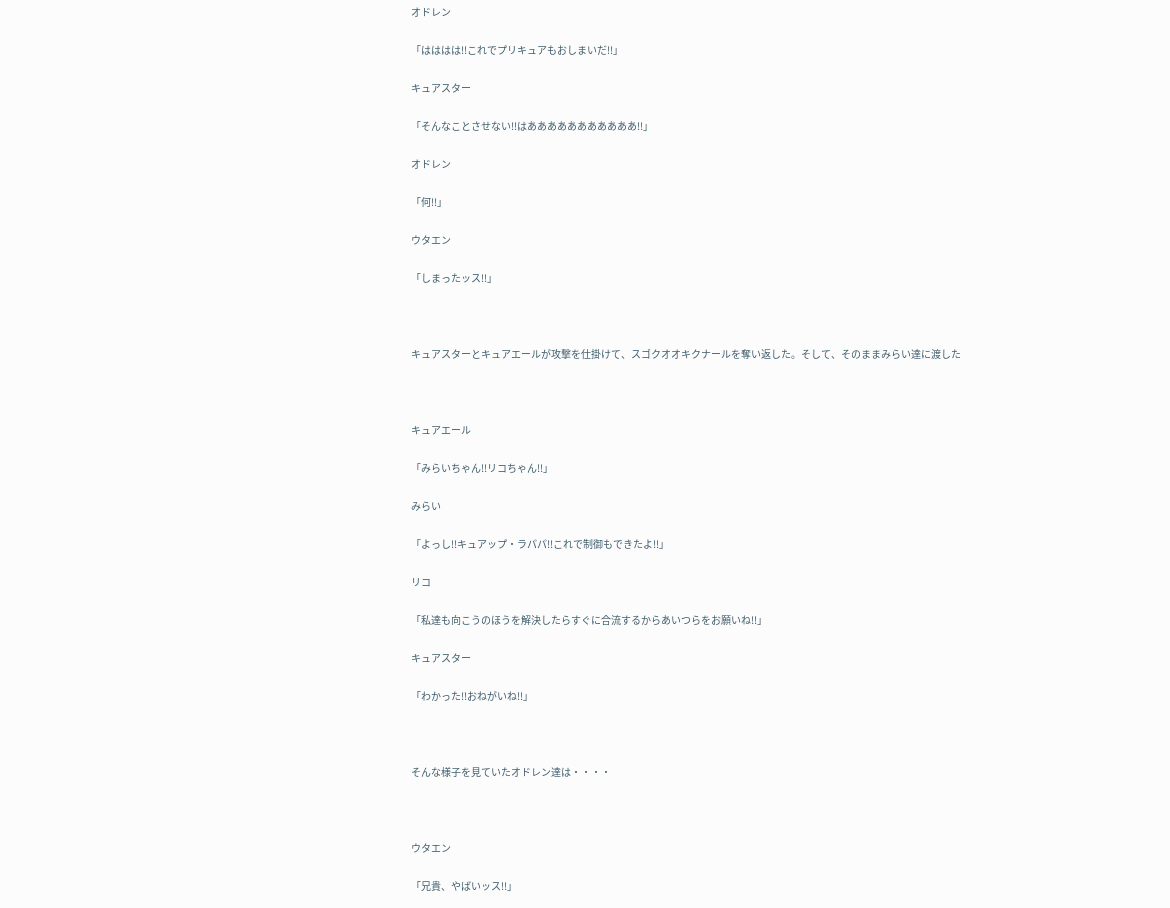オドレン

「はははは!!これでプリキュアもおしまいだ!!」

キュアスター

「そんなことさせない!!はあああああああああああ!!」

オドレン

「何!!」

ウタエン

「しまったッス!!」



キュアスターとキュアエールが攻撃を仕掛けて、スゴクオオキクナールを奪い返した。そして、そのままみらい達に渡した



キュアエール

「みらいちゃん!!リコちゃん!!」

みらい

「よっし!!キュアップ・ラパパ!!これで制御もできたよ!!」

リコ

「私達も向こうのほうを解決したらすぐに合流するからあいつらをお願いね!!」

キュアスター

「わかった!!おねがいね!!」



そんな様子を見ていたオドレン達は・・・・



ウタエン

「兄貴、やばいッス!!」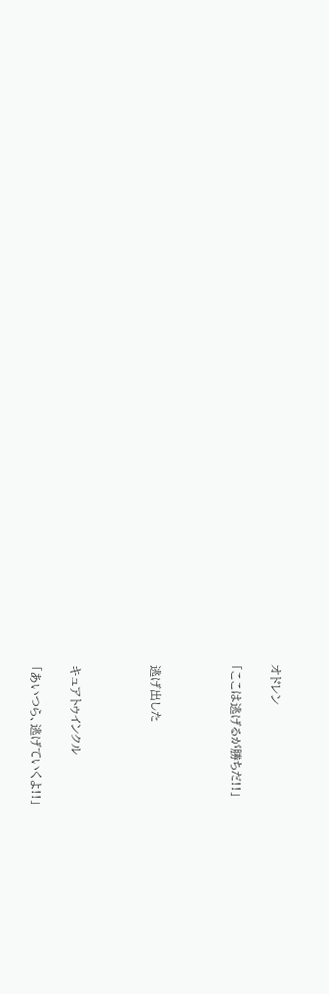オドレン

「ここは逃げるが勝ちだ!!」



逃げ出した



キュアトゥインクル

「あいつら、逃げていくよ!!」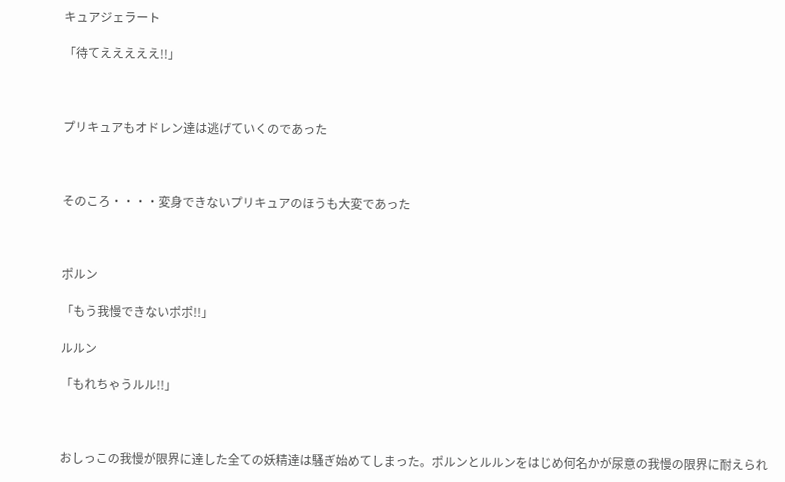キュアジェラート

「待てえええええ!!」



プリキュアもオドレン達は逃げていくのであった



そのころ・・・・変身できないプリキュアのほうも大変であった



ポルン

「もう我慢できないポポ!!」

ルルン

「もれちゃうルル!!」



おしっこの我慢が限界に達した全ての妖精達は騒ぎ始めてしまった。ポルンとルルンをはじめ何名かが尿意の我慢の限界に耐えられ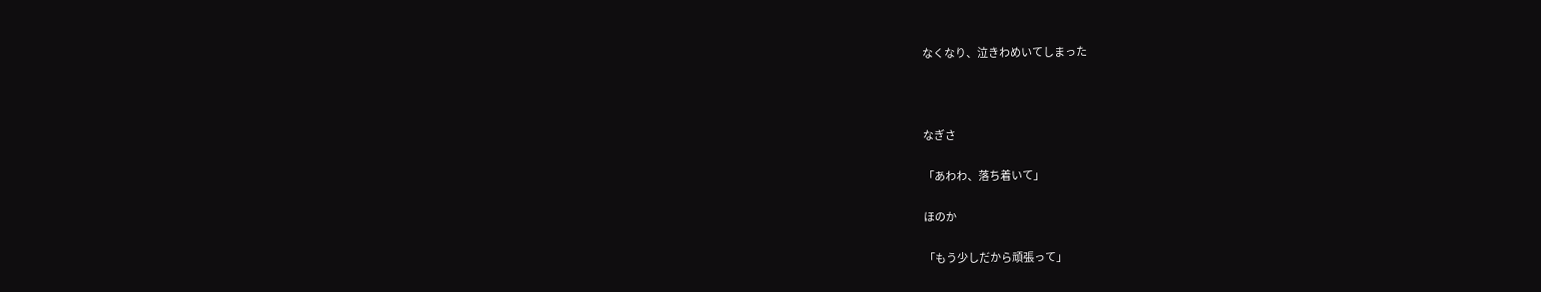なくなり、泣きわめいてしまった



なぎさ

「あわわ、落ち着いて」

ほのか

「もう少しだから頑張って」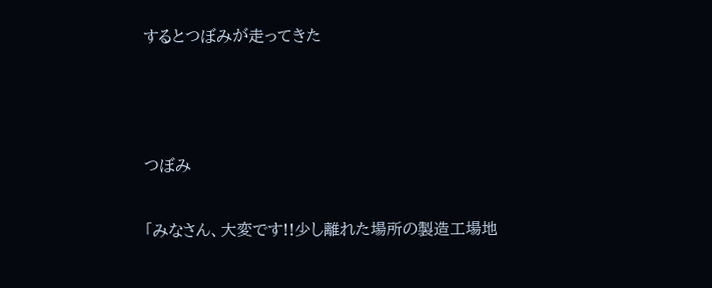するとつぼみが走ってきた



つぼみ

「みなさん、大変です!!少し離れた場所の製造工場地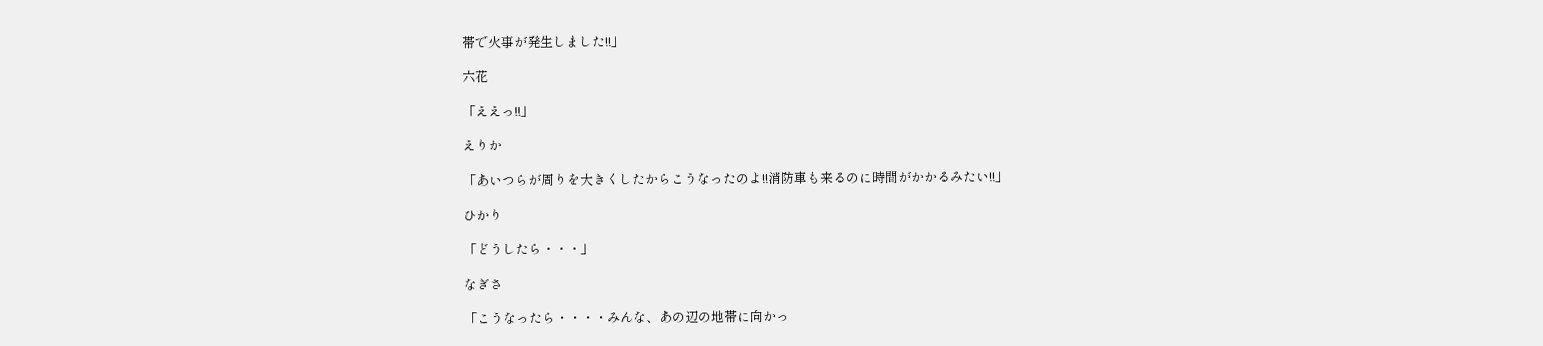帯で火事が発生しました!!」

六花

「ええっ!!」

えりか

「あいつらが周りを大きくしたからこうなったのよ!!消防車も来るのに時間がかかるみたい!!」

ひかり

「どうしたら・・・」

なぎさ

「こうなったら・・・・みんな、あの辺の地帯に向かっ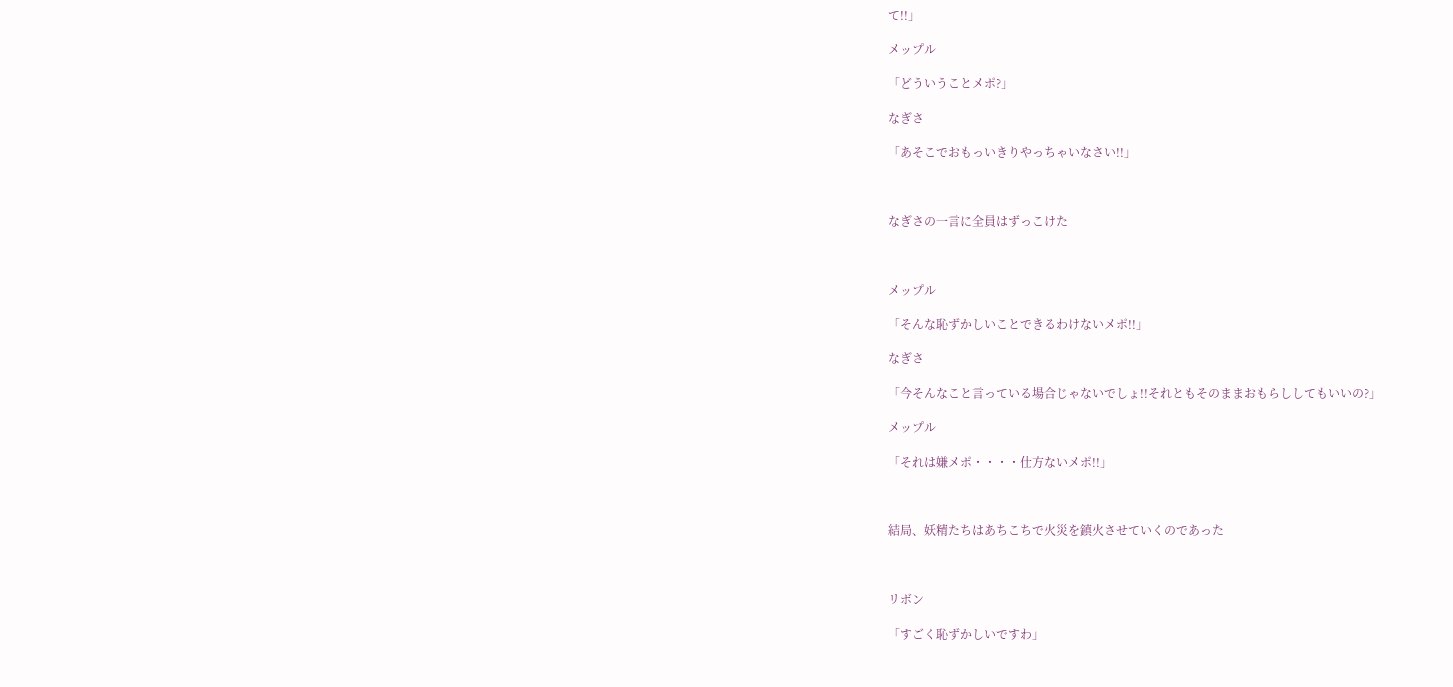て!!」

メップル

「どういうことメポ?」

なぎさ

「あそこでおもっいきりやっちゃいなさい!!」



なぎさの一言に全員はずっこけた



メップル

「そんな恥ずかしいことできるわけないメポ!!」

なぎさ

「今そんなこと言っている場合じゃないでしょ!!それともそのままおもらししてもいいの?」

メップル

「それは嫌メポ・・・・仕方ないメポ!!」



結局、妖精たちはあちこちで火災を鎮火させていくのであった



リボン

「すごく恥ずかしいですわ」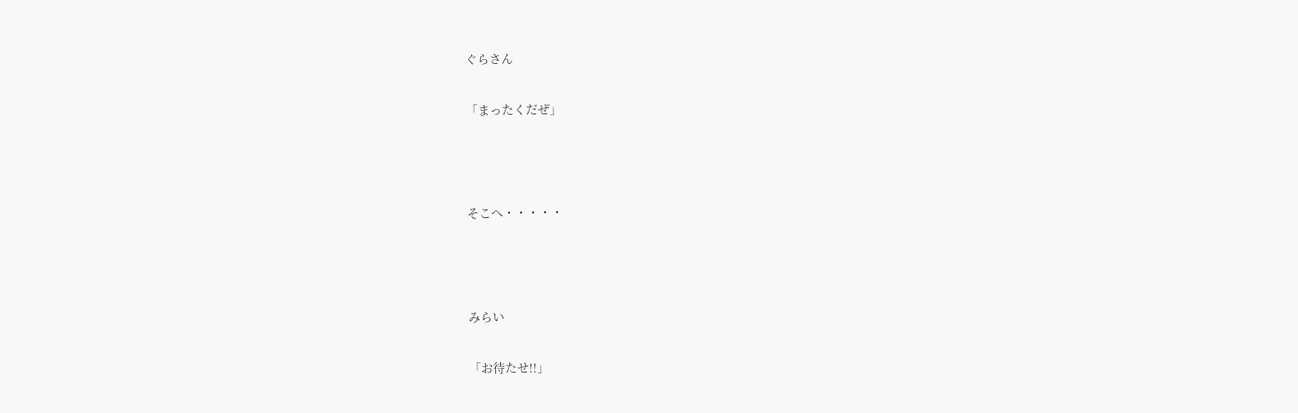ぐらさん

「まったくだぜ」



そこへ・・・・・



みらい

「お待たせ!!」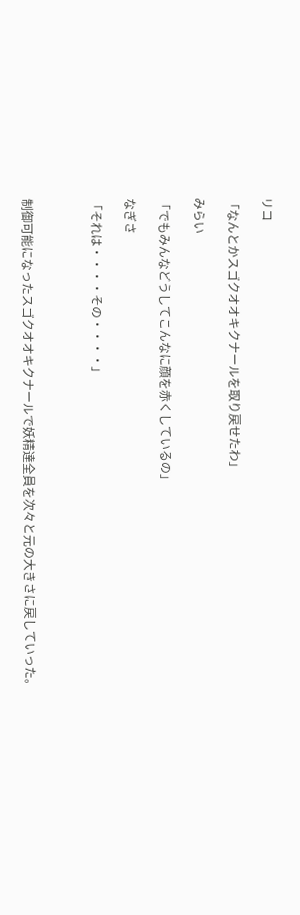リコ

「なんとかスゴクオオキクナールを取り戻せたわ」

みらい

「でもみんなどうしてこんなに顔を赤くしているの」

なぎさ

「それは・・・・その・・・・」



制御可能になったスゴクオオキクナールで妖精達全員を次々と元の大きさに戻していった。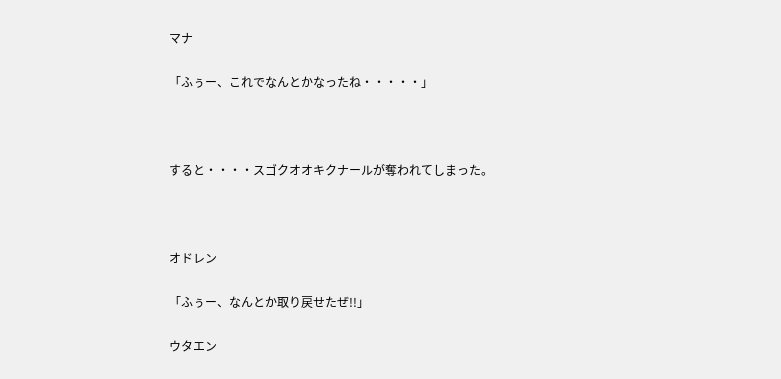マナ

「ふぅー、これでなんとかなったね・・・・・」



すると・・・・スゴクオオキクナールが奪われてしまった。



オドレン

「ふぅー、なんとか取り戻せたぜ!!」

ウタエン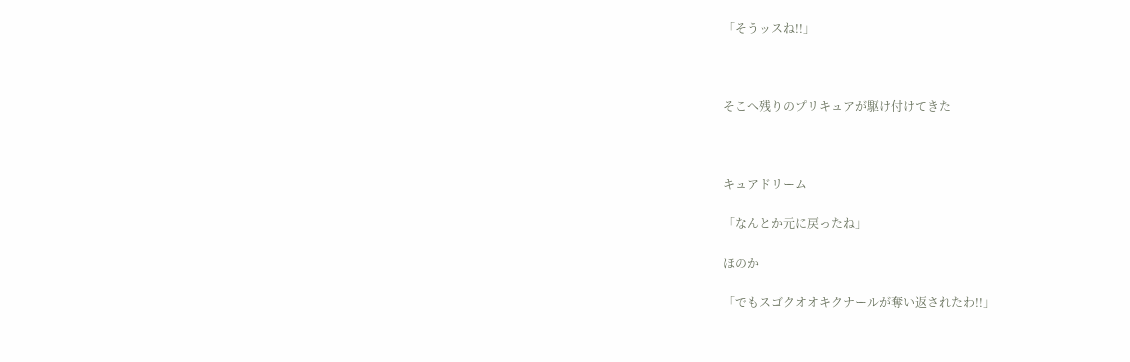「そうッスね!!」



そこへ残りのプリキュアが駆け付けてきた



キュアドリーム

「なんとか元に戻ったね」

ほのか

「でもスゴクオオキクナールが奪い返されたわ!!」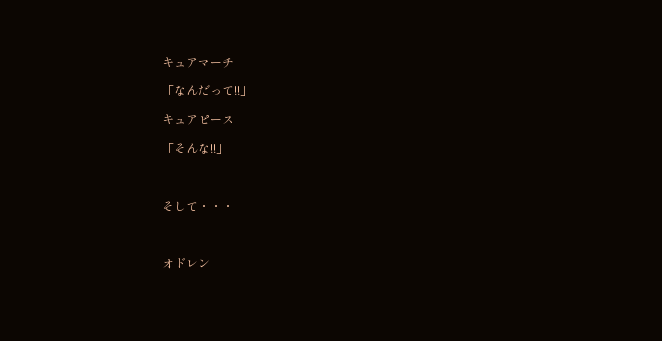キュアマーチ

「なんだって!!」

キュアピース

「そんな!!」



そして・・・



オドレン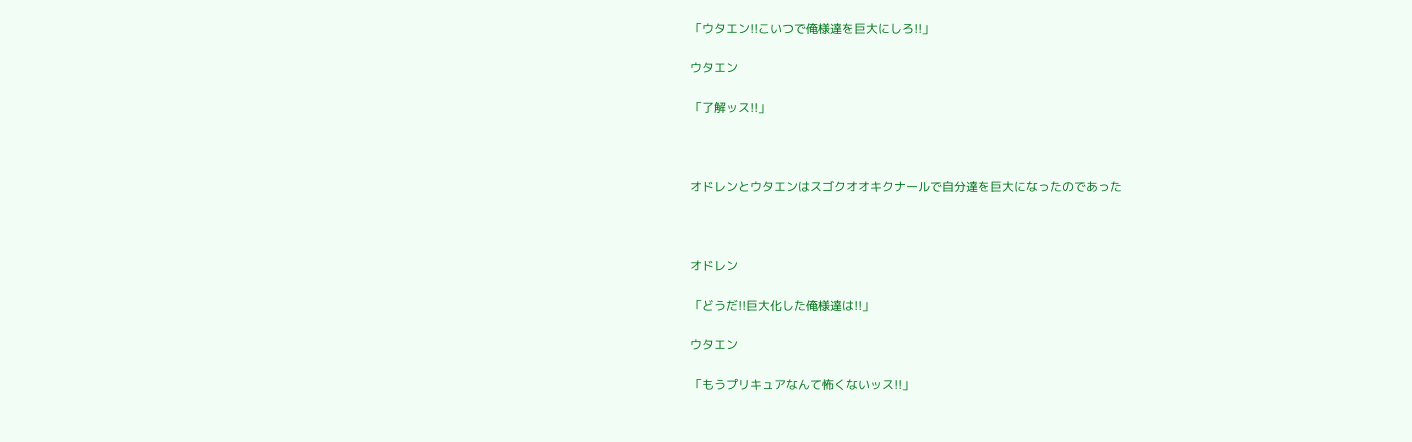「ウタエン!!こいつで俺様達を巨大にしろ!!」

ウタエン

「了解ッス!!」



オドレンとウタエンはスゴクオオキクナールで自分達を巨大になったのであった



オドレン

「どうだ!!巨大化した俺様達は!!」

ウタエン

「もうプリキュアなんて怖くないッス!!」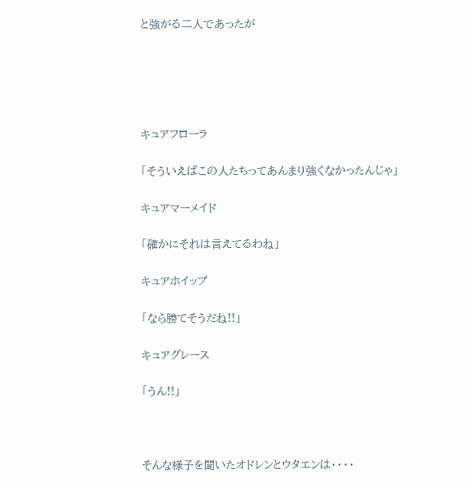と強がる二人であったが





キュアフローラ

「そういえばこの人たちってあんまり強くなかったんじゃ」

キュアマーメイド

「確かにそれは言えてるわね」

キュアホイップ

「なら勝てそうだね!!」

キュアグレース

「うん!!」



そんな様子を聞いたオドレンとウタエンは・・・・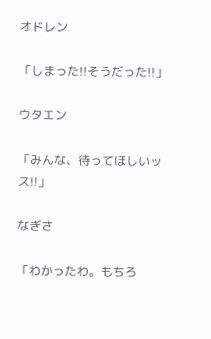オドレン

「しまった!!そうだった!!」

ウタエン

「みんな、待ってほしいッス!!」

なぎさ

「わかったわ。もちろ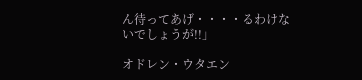ん待ってあげ・・・・るわけないでしょうが!!」

オドレン・ウタエン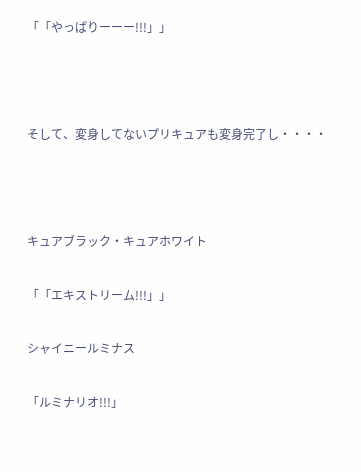「「やっぱりーーー!!!」」



そして、変身してないプリキュアも変身完了し・・・・



キュアブラック・キュアホワイト

「「エキストリーム!!!」」

シャイニールミナス

「ルミナリオ!!!」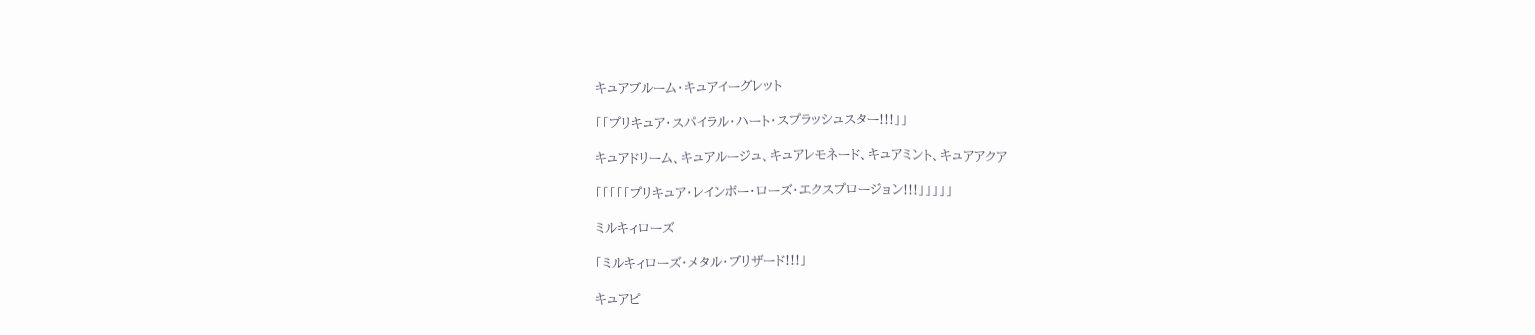キュアブルーム・キュアイーグレット

「「プリキュア・スパイラル・ハート・スプラッシュスター!!!」」

キュアドリーム、キュアルージュ、キュアレモネード、キュアミント、キュアアクア

「「「「「プリキュア・レインボー・ローズ・エクスプロージョン!!!」」」」」

ミルキィローズ

「ミルキィローズ・メタル・ブリザード!!!」

キュアピ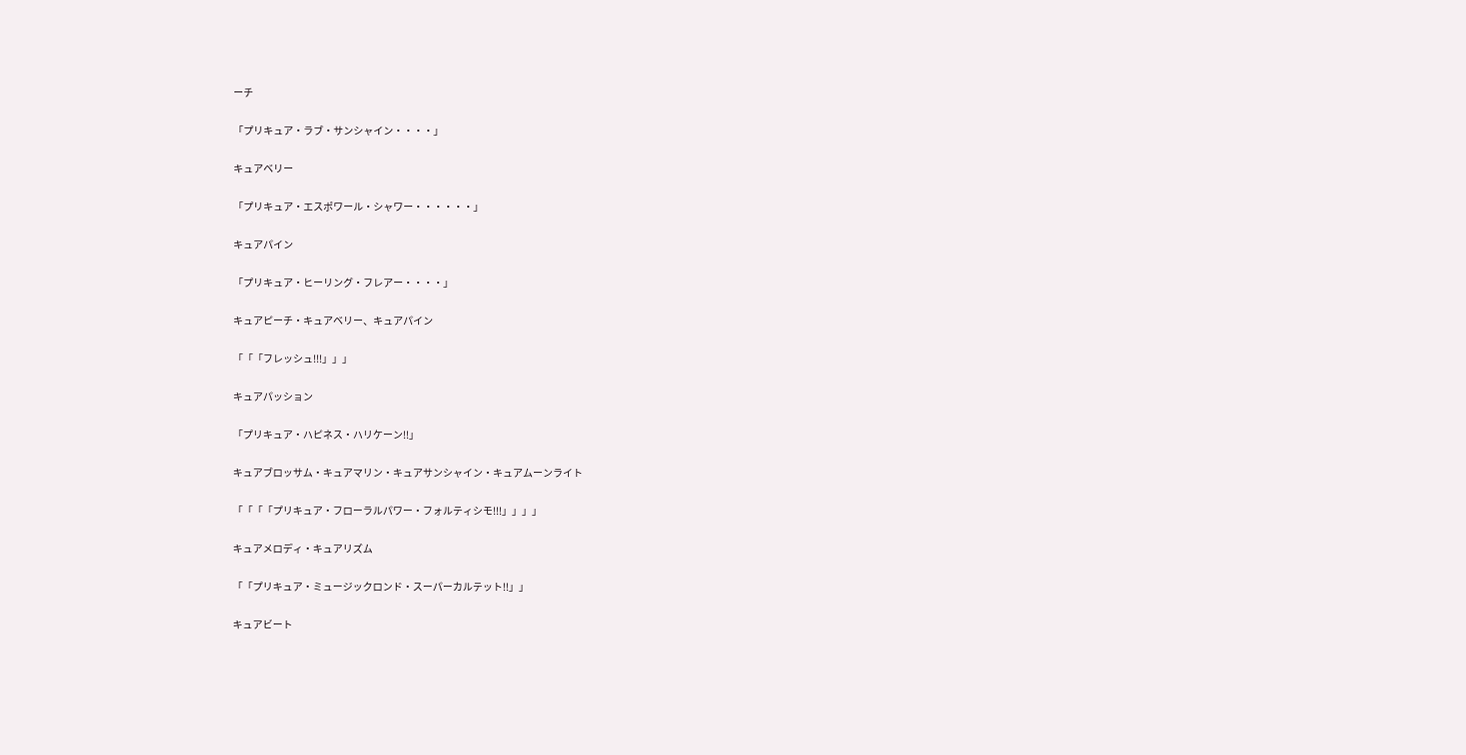ーチ

「プリキュア・ラブ・サンシャイン・・・・」

キュアベリー

「プリキュア・エスポワール・シャワー・・・・・・」

キュアパイン

「プリキュア・ヒーリング・フレアー・・・・」

キュアピーチ・キュアベリー、キュアパイン

「「「フレッシュ!!!」」」

キュアパッション

「プリキュア・ハピネス・ハリケーン!!」

キュアブロッサム・キュアマリン・キュアサンシャイン・キュアムーンライト

「「「「プリキュア・フローラルパワー・フォルティシモ!!!」」」」

キュアメロディ・キュアリズム

「「プリキュア・ミュージックロンド・スーパーカルテット!!」」

キュアビート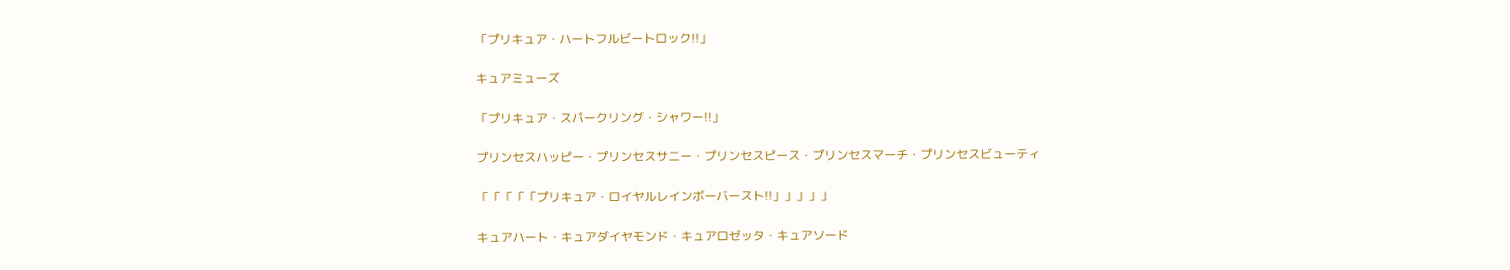「プリキュア・ハートフルビートロック!!」

キュアミューズ

「プリキュア・スパークリング・シャワー!!」

プリンセスハッピー・プリンセスサニー・プリンセスピース・プリンセスマーチ・プリンセスビューティ

「「「「「プリキュア・ロイヤルレインボーバースト!!」」」」」

キュアハート・キュアダイヤモンド・キュアロゼッタ・キュアソード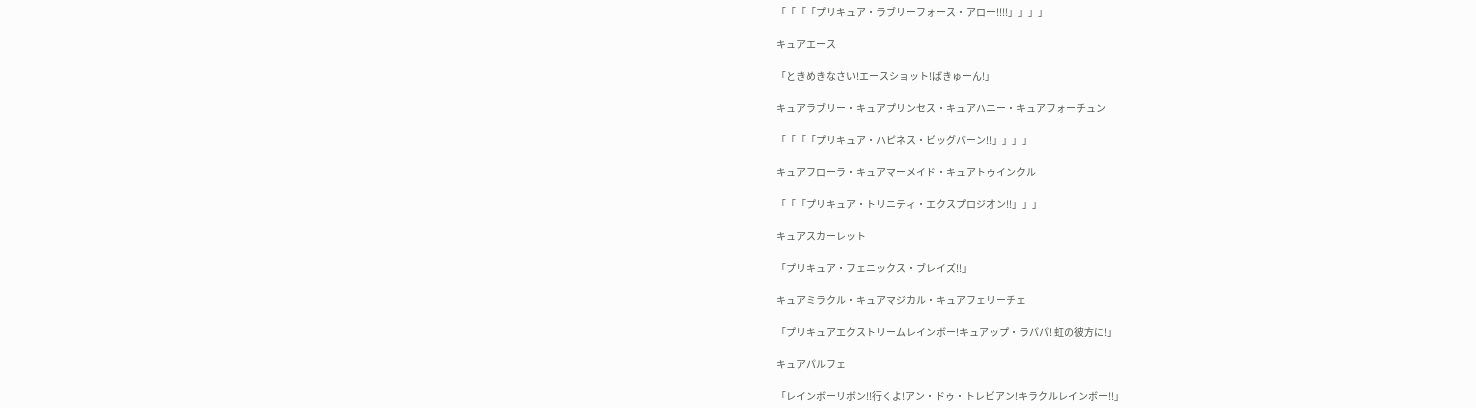「「「「プリキュア・ラブリーフォース・アロー!!!!」」」」

キュアエース

「ときめきなさい!エースショット!ばきゅーん!」

キュアラブリー・キュアプリンセス・キュアハニー・キュアフォーチュン

「「「「プリキュア・ハピネス・ビッグバーン!!」」」」

キュアフローラ・キュアマーメイド・キュアトゥインクル

「「「プリキュア・トリニティ・エクスプロジオン!!」」」

キュアスカーレット

「プリキュア・フェニックス・ブレイズ!!」

キュアミラクル・キュアマジカル・キュアフェリーチェ

「プリキュアエクストリームレインボー!キュアップ・ラパパ! 虹の彼方に!」

キュアパルフェ

「レインボーリボン!!行くよ!アン・ドゥ・トレビアン!キラクルレインボー!!」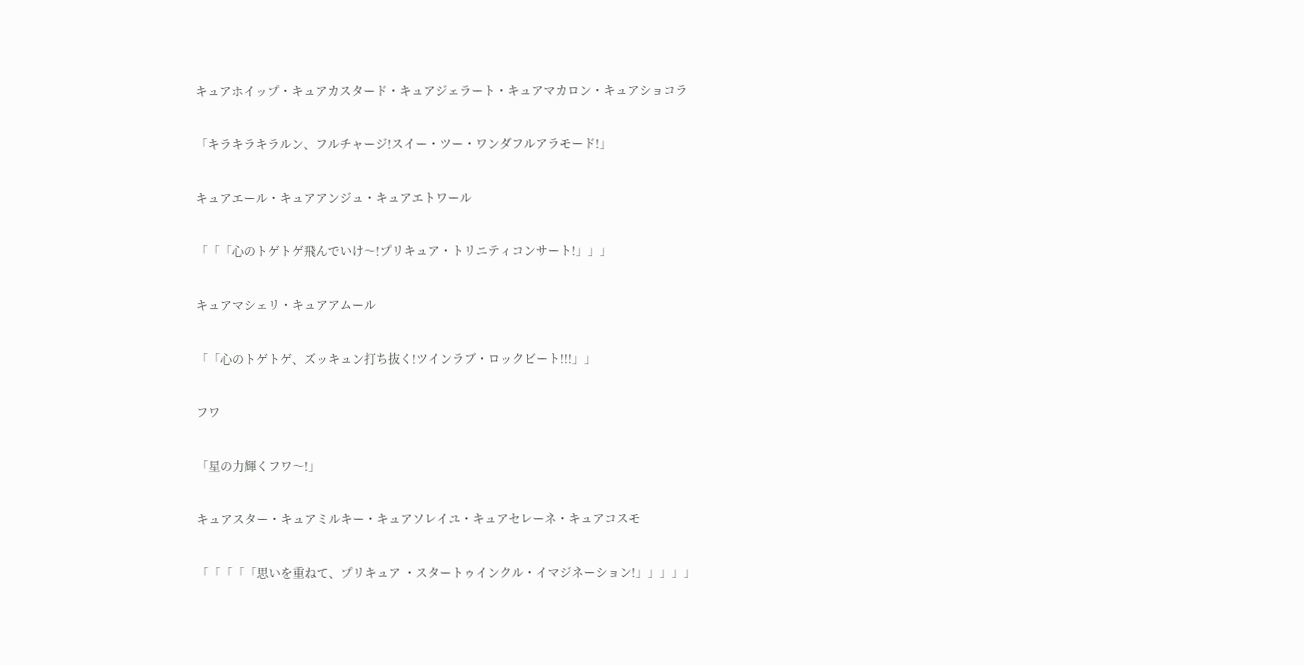キュアホイップ・キュアカスタード・キュアジェラート・キュアマカロン・キュアショコラ

「キラキラキラルン、フルチャージ!スイー・ツー・ワンダフルアラモード!」

キュアエール・キュアアンジュ・キュアエトワール

「「「心のトゲトゲ飛んでいけ〜!プリキュア・トリニティコンサート!」」」

キュアマシェリ・キュアアムール

「「心のトゲトゲ、ズッキュン打ち抜く!ツインラブ・ロックビート!!!」」

フワ

「星の力輝くフワ〜!」

キュアスター・キュアミルキー・キュアソレイユ・キュアセレーネ・キュアコスモ

「「「「「思いを重ねて、プリキュア ・スタートゥインクル・イマジネーション!」」」」」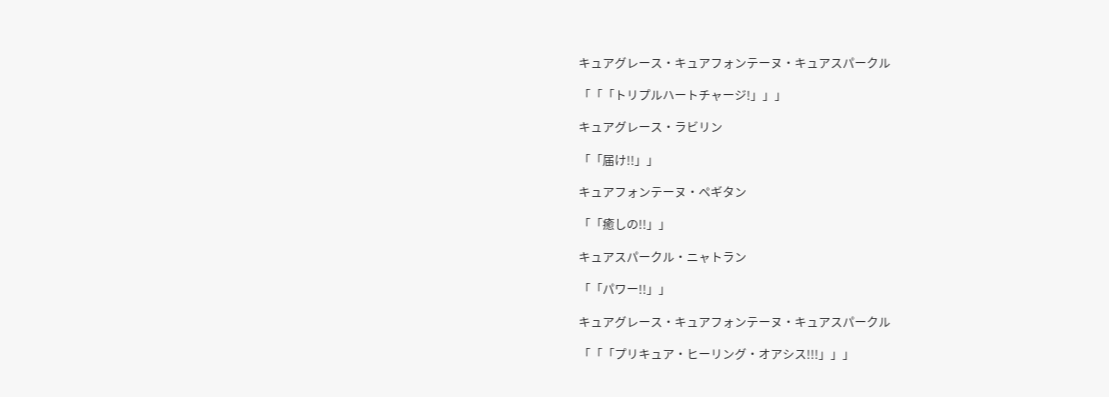キュアグレース・キュアフォンテーヌ・キュアスパークル

「「「トリプルハートチャージ!」」」

キュアグレース・ラビリン

「「届け!!」」

キュアフォンテーヌ・ペギタン

「「癒しの!!」」

キュアスパークル・ニャトラン

「「パワー!!」」

キュアグレース・キュアフォンテーヌ・キュアスパークル

「「「プリキュア・ヒーリング・オアシス!!!」」」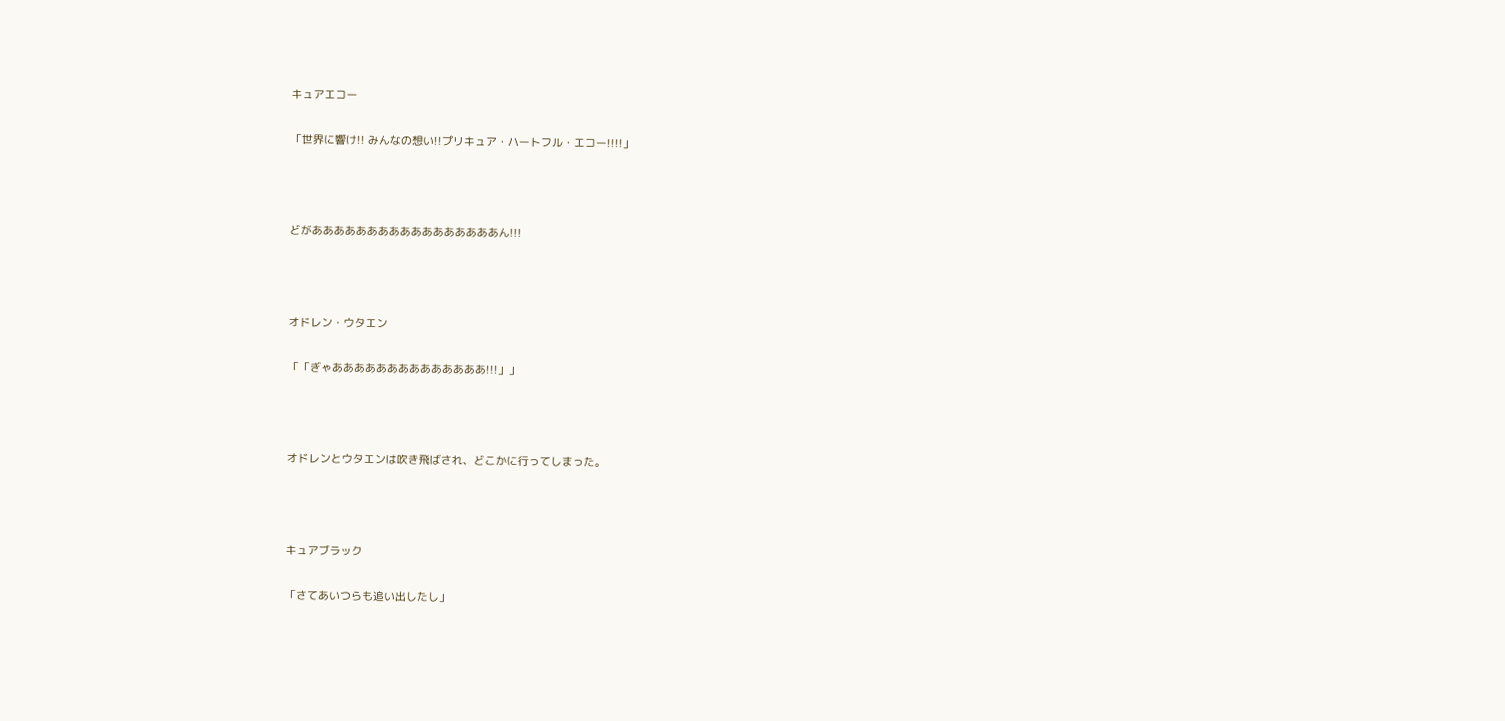キュアエコー

「世界に響け!! みんなの想い!!プリキュア・ハートフル・エコー!!!!」



どがあああああああああああああああああん!!!



オドレン・ウタエン

「「ぎゃああああああああああああああ!!!」」



オドレンとウタエンは吹き飛ばされ、どこかに行ってしまった。



キュアブラック

「さてあいつらも追い出したし」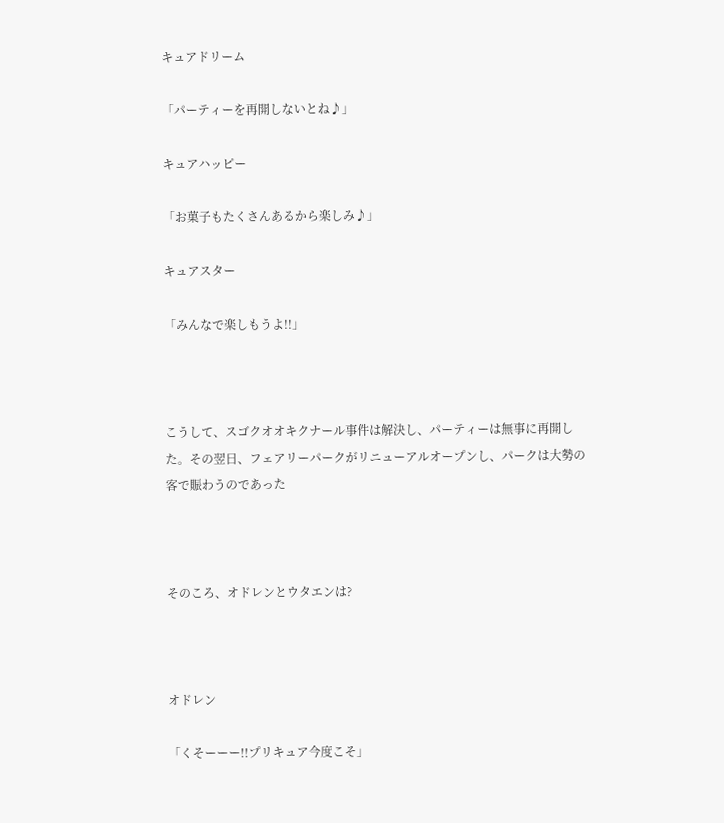キュアドリーム

「パーティーを再開しないとね♪」

キュアハッピー

「お菓子もたくさんあるから楽しみ♪」

キュアスター

「みんなで楽しもうよ!!」



こうして、スゴクオオキクナール事件は解決し、パーティーは無事に再開した。その翌日、フェアリーパークがリニューアルオープンし、パークは大勢の客で賑わうのであった



そのころ、オドレンとウタエンは?



オドレン

「くそーーー!!プリキュア今度こそ」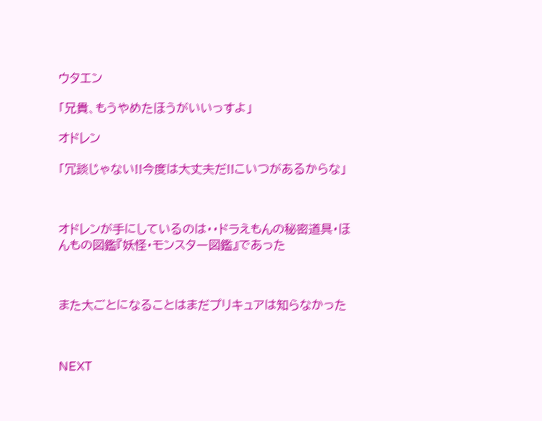ウタエン

「兄貴、もうやめたほうがいいっすよ」

オドレン

「冗談じゃない!!今度は大丈夫だ!!こいつがあるからな」



オドレンが手にしているのは・・ドラえもんの秘密道具・ほんもの図鑑『妖怪・モンスター図鑑』であった



また大ごとになることはまだプリキュアは知らなかった



NEXT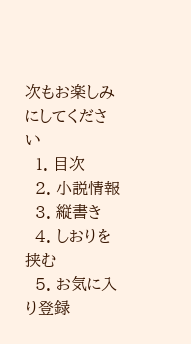次もお楽しみにしてください
  1. 目次
  2. 小説情報
  3. 縦書き
  4. しおりを挟む
  5. お気に入り登録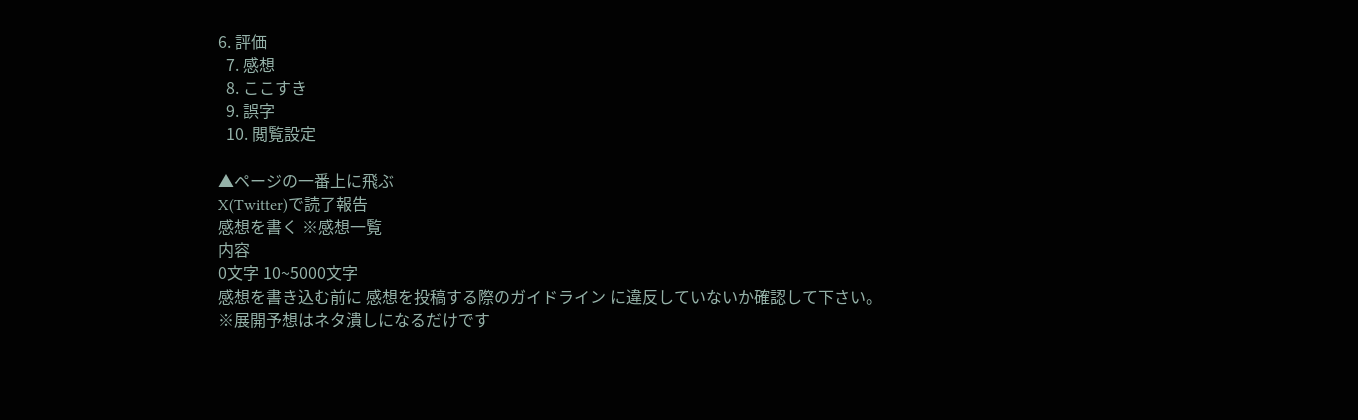6. 評価
  7. 感想
  8. ここすき
  9. 誤字
  10. 閲覧設定

▲ページの一番上に飛ぶ
X(Twitter)で読了報告
感想を書く ※感想一覧
内容
0文字 10~5000文字
感想を書き込む前に 感想を投稿する際のガイドライン に違反していないか確認して下さい。
※展開予想はネタ潰しになるだけです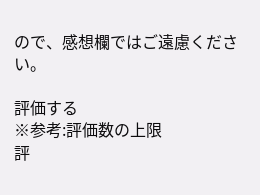ので、感想欄ではご遠慮ください。

評価する
※参考:評価数の上限
評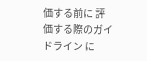価する前に 評価する際のガイドライン に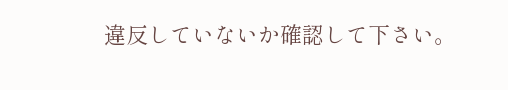違反していないか確認して下さい。